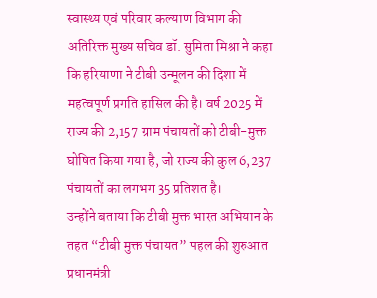स्वास्थ्य एवं परिवार कल्याण विभाग की अतिरिक्त मुख्य सचिव डॉ. सुमिता मिश्रा ने कहा कि हरियाणा ने टीबी उन्मूलन की दिशा में महत्वपूर्ण प्रगति हासिल की है। वर्ष 2025 में राज्य की 2,157 ग्राम पंचायतों को टीबी-मुक्त घोषित किया गया है, जो राज्य की कुल 6,237 पंचायतों का लगभग 35 प्रतिशत है।
उन्होंने बताया कि टीबी मुक्त भारत अभियान के तहत “टीबी मुक्त पंचायत” पहल की शुरुआत प्रधानमंत्री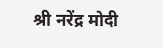श्री नरेंद्र मोदी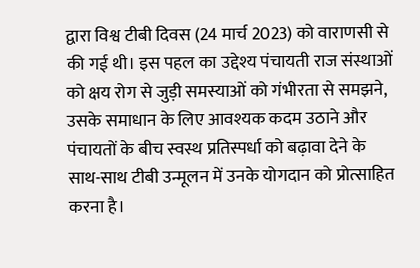द्वारा विश्व टीबी दिवस (24 मार्च 2023) को वाराणसी से की गई थी। इस पहल का उद्देश्य पंचायती राज संस्थाओं को क्षय रोग से जुड़ी समस्याओं को गंभीरता से समझने, उसके समाधान के लिए आवश्यक कदम उठाने और पंचायतों के बीच स्वस्थ प्रतिस्पर्धा को बढ़ावा देने के साथ-साथ टीबी उन्मूलन में उनके योगदान को प्रोत्साहित करना है।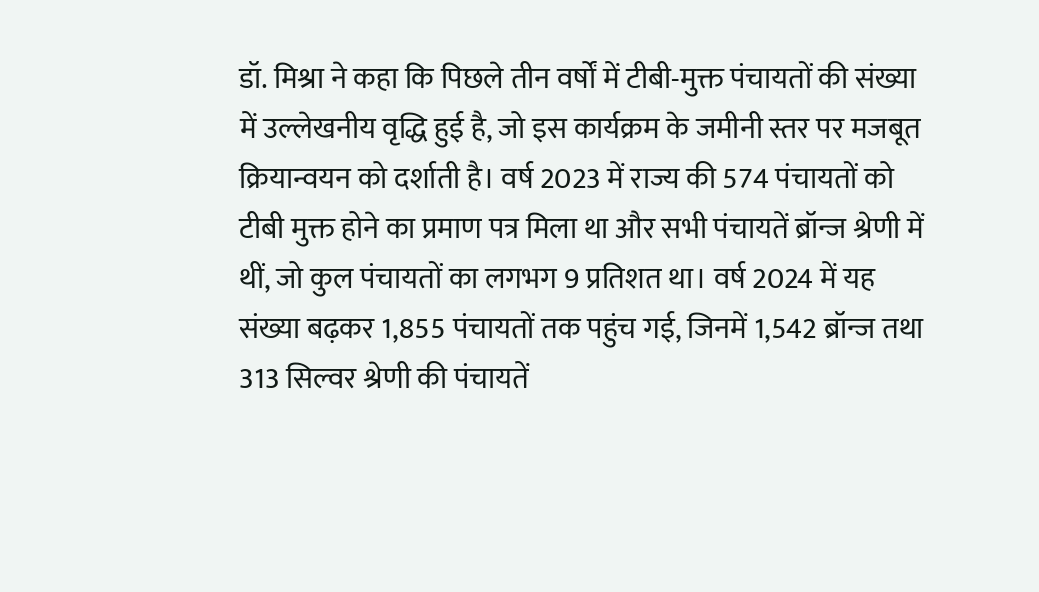डॉ. मिश्रा ने कहा कि पिछले तीन वर्षों में टीबी-मुक्त पंचायतों की संख्या में उल्लेखनीय वृद्धि हुई है, जो इस कार्यक्रम के जमीनी स्तर पर मजबूत क्रियान्वयन को दर्शाती है। वर्ष 2023 में राज्य की 574 पंचायतों को टीबी मुक्त होने का प्रमाण पत्र मिला था और सभी पंचायतें ब्रॉन्ज श्रेणी में थीं, जो कुल पंचायतों का लगभग 9 प्रतिशत था। वर्ष 2024 में यह संख्या बढ़कर 1,855 पंचायतों तक पहुंच गई, जिनमें 1,542 ब्रॉन्ज तथा 313 सिल्वर श्रेणी की पंचायतें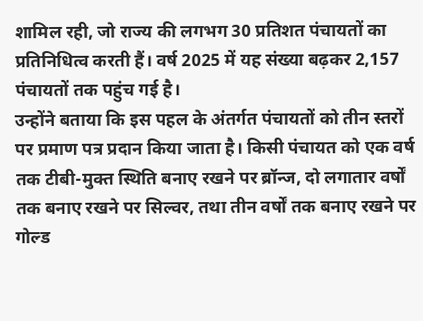शामिल रही, जो राज्य की लगभग 30 प्रतिशत पंचायतों का प्रतिनिधित्व करती हैं। वर्ष 2025 में यह संख्या बढ़कर 2,157 पंचायतों तक पहुंच गई है।
उन्होंने बताया कि इस पहल के अंतर्गत पंचायतों को तीन स्तरों पर प्रमाण पत्र प्रदान किया जाता है। किसी पंचायत को एक वर्ष तक टीबी-मुक्त स्थिति बनाए रखने पर ब्रॉन्ज, दो लगातार वर्षों तक बनाए रखने पर सिल्वर, तथा तीन वर्षों तक बनाए रखने पर गोल्ड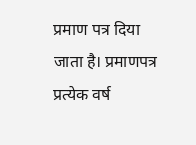प्रमाण पत्र दिया जाता है। प्रमाणपत्र प्रत्येक वर्ष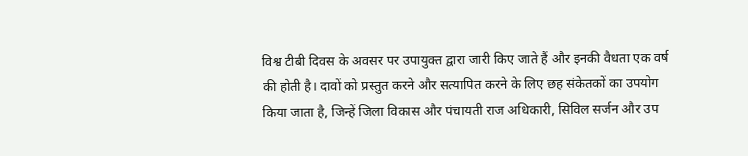विश्व टीबी दिवस के अवसर पर उपायुक्त द्वारा जारी किए जाते हैं और इनकी वैधता एक वर्ष की होती है। दावों को प्रस्तुत करने और सत्यापित करने के लिए छह संकेतकों का उपयोग किया जाता है, जिन्हें जिला विकास और पंचायती राज अधिकारी, सिविल सर्जन और उप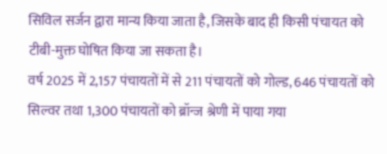सिविल सर्जन द्वारा मान्य किया जाता है, जिसके बाद ही किसी पंचायत को टीबी-मुक्त घोषित किया जा सकता है।
वर्ष 2025 में 2,157 पंचायतों में से 211 पंचायतों को गोल्ड, 646 पंचायतों को सिल्वर तथा 1,300 पंचायतों को ब्रॉन्ज श्रेणी में पाया गया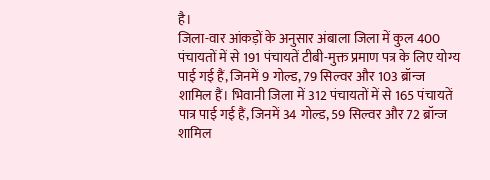है।
जिला-वार आंकड़ों के अनुसार अंबाला जिला में कुल 400 पंचायतों में से 191 पंचायतें टीबी-मुक्त प्रमाण पत्र के लिए योग्य पाई गई हैं, जिनमें 9 गोल्ड, 79 सिल्वर और 103 ब्रॉन्ज शामिल हैं। भिवानी जिला में 312 पंचायतों में से 165 पंचायतें पात्र पाई गई हैं, जिनमें 34 गोल्ड, 59 सिल्वर और 72 ब्रॉन्ज शामिल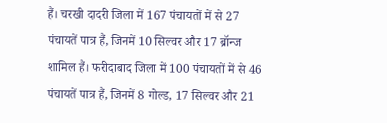हैं। चरखी दादरी जिला में 167 पंचायतों में से 27 पंचायतें पात्र हैं, जिनमें 10 सिल्वर और 17 ब्रॉन्ज शामिल हैं। फरीदाबाद जिला में 100 पंचायतों में से 46 पंचायतें पात्र हैं, जिनमें 8 गोल्ड, 17 सिल्वर और 21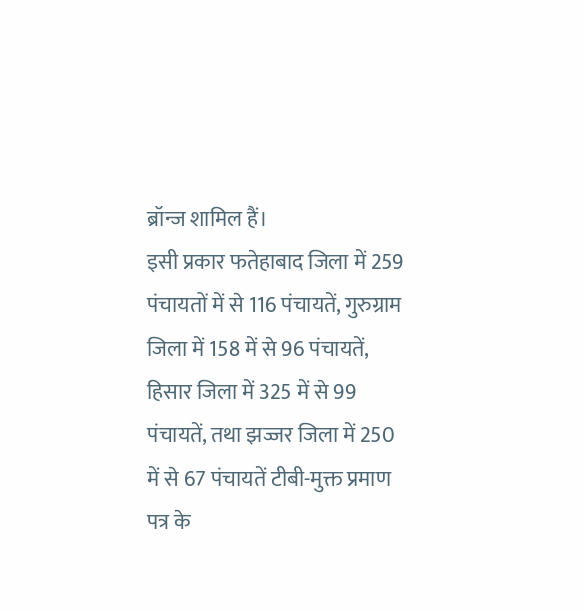ब्रॉन्ज शामिल हैं।
इसी प्रकार फतेहाबाद जिला में 259 पंचायतों में से 116 पंचायतें, गुरुग्राम जिला में 158 में से 96 पंचायतें, हिसार जिला में 325 में से 99 पंचायतें, तथा झज्जर जिला में 250 में से 67 पंचायतें टीबी-मुक्त प्रमाण पत्र के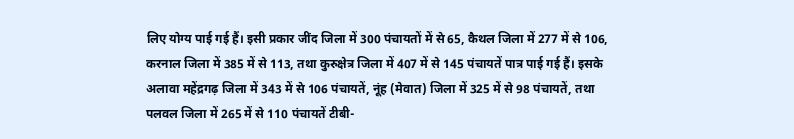लिए योग्य पाई गई हैं। इसी प्रकार जींद जिला में 300 पंचायतों में से 65, कैथल जिला में 277 में से 106, करनाल जिला में 385 में से 113, तथा कुरुक्षेत्र जिला में 407 में से 145 पंचायतें पात्र पाई गई हैं। इसके अलावा महेंद्रगढ़ जिला में 343 में से 106 पंचायतें, नूंह (मेवात) जिला में 325 में से 98 पंचायतें, तथा पलवल जिला में 265 में से 110 पंचायतें टीबी-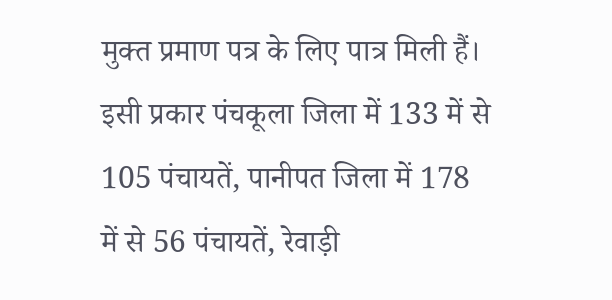मुक्त प्रमाण पत्र के लिए पात्र मिली हैं।
इसी प्रकार पंचकूला जिला में 133 में से 105 पंचायतें, पानीपत जिला में 178 में से 56 पंचायतें, रेवाड़ी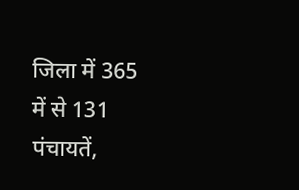जिला में 365 में से 131 पंचायतें,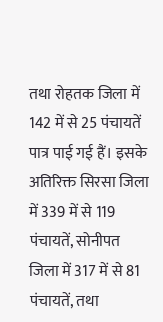तथा रोहतक जिला में 142 में से 25 पंचायतें पात्र पाई गई हैं। इसके अतिरिक्त सिरसा जिला में 339 में से 119 पंचायतें, सोनीपत जिला में 317 में से 81 पंचायतें, तथा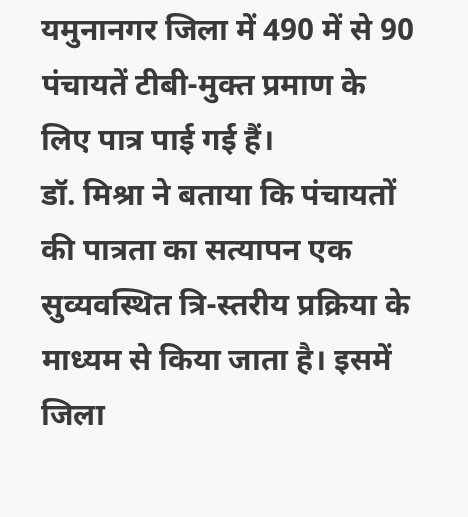यमुनानगर जिला में 490 में से 90 पंचायतें टीबी-मुक्त प्रमाण के लिए पात्र पाई गई हैं।
डॉ. मिश्रा ने बताया कि पंचायतों की पात्रता का सत्यापन एक सुव्यवस्थित त्रि-स्तरीय प्रक्रिया के माध्यम से किया जाता है। इसमें जिला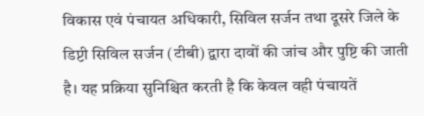विकास एवं पंचायत अधिकारी, सिविल सर्जन तथा दूसरे जिले के डिप्टी सिविल सर्जन (टीबी) द्वारा दावों की जांच और पुष्टि की जाती है। यह प्रक्रिया सुनिश्चित करती है कि केवल वही पंचायतें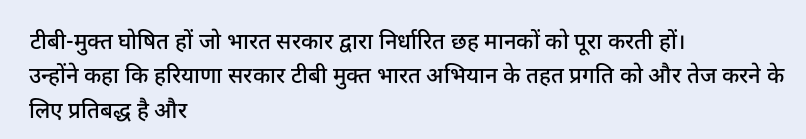टीबी-मुक्त घोषित हों जो भारत सरकार द्वारा निर्धारित छह मानकों को पूरा करती हों।
उन्होंने कहा कि हरियाणा सरकार टीबी मुक्त भारत अभियान के तहत प्रगति को और तेज करने के लिए प्रतिबद्ध है और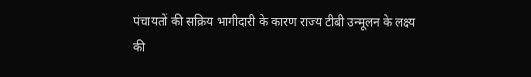पंचायतों की सक्रिय भागीदारी के कारण राज्य टीबी उन्मूलन के लक्ष्य की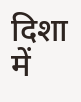दिशा में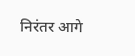निरंतर आगे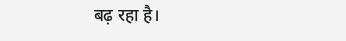बढ़ रहा है।